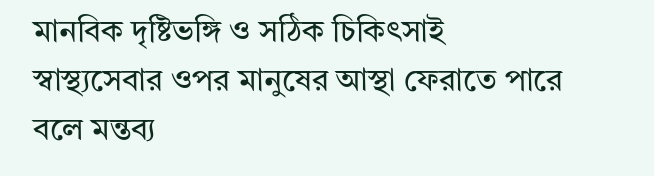মানবিক দৃষ্টিভঙ্গি ও সঠিক চিকিৎসাই স্বাস্থ্যসেবার ওপর মানুষের আস্থা ফেরাতে পারে বলে মন্তব্য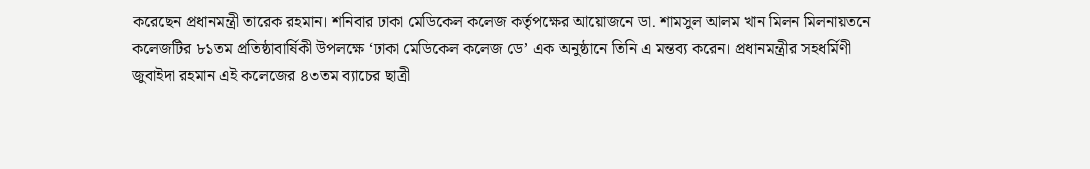করেছেন প্রধানমন্ত্রী তারেক রহমান। শনিবার ঢাকা মেডিকেল কলেজ কর্তৃপক্ষের আয়োজনে ডা. শামসুল আলম খান মিলন মিলনায়তনে কলেজটির ৮১তম প্রতিষ্ঠাবার্ষিকী উপলক্ষে ‘ঢাকা মেডিকেল কলেজ ডে’ এক অনুষ্ঠানে তিনি এ মন্তব্য করেন। প্রধানমন্ত্রীর সহধর্মিণী জুবাইদা রহমান এই কলেজের ৪৩তম ব্যাচের ছাত্রী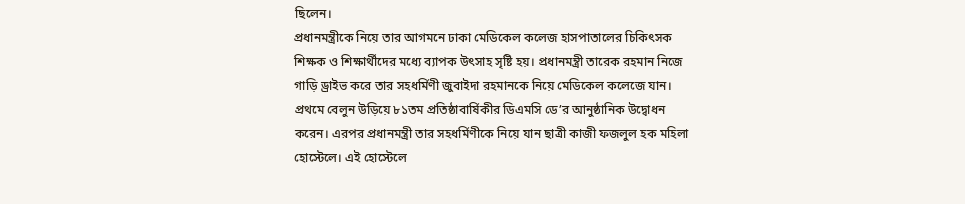ছিলেন।
প্রধানমন্ত্রীকে নিয়ে তার আগমনে ঢাকা মেডিকেল কলেজ হাসপাতালের চিকিৎসক শিক্ষক ও শিক্ষার্থীদের মধ্যে ব্যাপক উৎসাহ সৃষ্টি হয়। প্রধানমন্ত্রী তারেক রহমান নিজে গাড়ি ড্রাইভ করে তার সহধর্মিণী জুবাইদা রহমানকে নিয়ে মেডিকেল কলেজে যান। প্রথমে বেলুন উড়িয়ে ৮১তম প্রতিষ্ঠাবার্ষিকীর ডিএমসি ডে’র আনুষ্ঠানিক উদ্বোধন করেন। এরপর প্রধানমন্ত্রী তার সহধর্মিণীকে নিয়ে যান ছাত্রী কাজী ফজলুল হক মহিলা হোস্টেলে। এই হোস্টেলে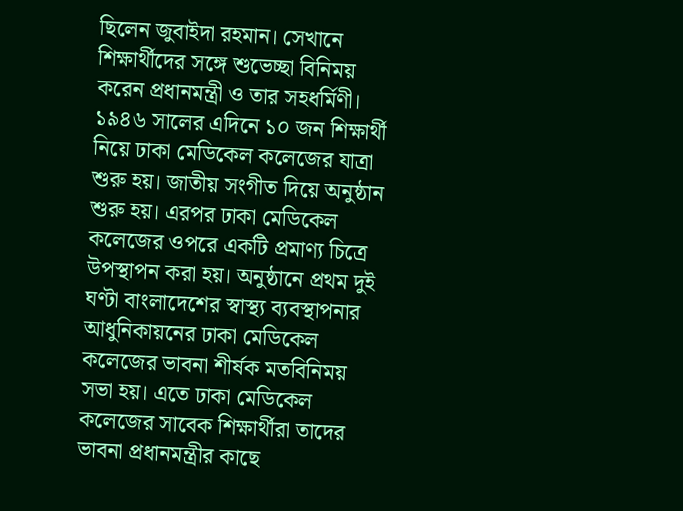ছিলেন জুবাইদা রহমান। সেখানে শিক্ষার্থীদের সঙ্গে শুভেচ্ছা বিনিময় করেন প্রধানমন্ত্রী ও তার সহধর্মিণী।
১৯৪৬ সালের এদিনে ১০ জন শিক্ষার্থী নিয়ে ঢাকা মেডিকেল কলেজের যাত্রা শুরু হয়। জাতীয় সংগীত দিয়ে অনুষ্ঠান শুরু হয়। এরপর ঢাকা মেডিকেল কলেজের ওপরে একটি প্রমাণ্য চিত্রে উপস্থাপন করা হয়। অনুষ্ঠানে প্রথম দুই ঘণ্টা বাংলাদেশের স্বাস্থ্য ব্যবস্থাপনার আধুনিকায়নের ঢাকা মেডিকেল কলেজের ভাবনা শীর্ষক মতবিনিময় সভা হয়। এতে ঢাকা মেডিকেল কলেজের সাবেক শিক্ষার্থীরা তাদের ভাবনা প্রধানমন্ত্রীর কাছে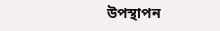উপস্থাপন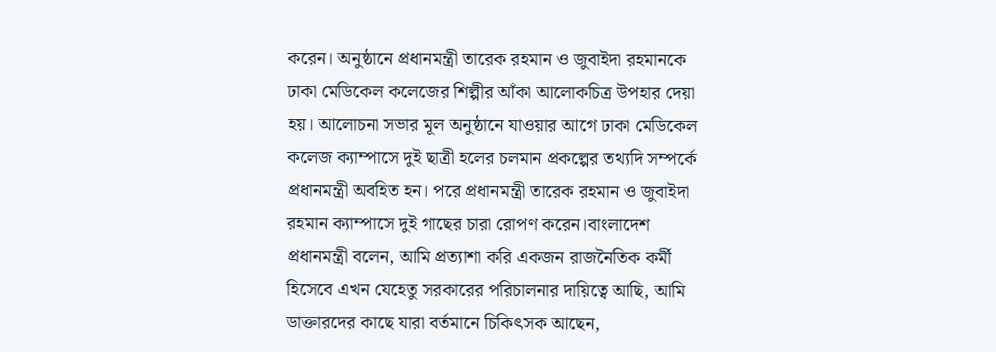করেন। অনুষ্ঠানে প্রধানমন্ত্রী তারেক রহমান ও জুবাইদা রহমানকে ঢাকা মেডিকেল কলেজের শিল্পীর আঁকা আলোকচিত্র উপহার দেয়া হয়। আলোচনা সভার মূল অনুষ্ঠানে যাওয়ার আগে ঢাকা মেডিকেল কলেজ ক্যাম্পাসে দুই ছাত্রী হলের চলমান প্রকল্পের তথ্যদি সম্পর্কে প্রধানমন্ত্রী অবহিত হন। পরে প্রধানমন্ত্রী তারেক রহমান ও জুবাইদা রহমান ক্যাম্পাসে দুই গাছের চারা রোপণ করেন।বাংলাদেশ
প্রধানমন্ত্রী বলেন, আমি প্রত্যাশা করি একজন রাজনৈতিক কর্মী হিসেবে এখন যেহেতু সরকারের পরিচালনার দায়িত্বে আছি, আমি ডাক্তারদের কাছে যারা বর্তমানে চিকিৎসক আছেন,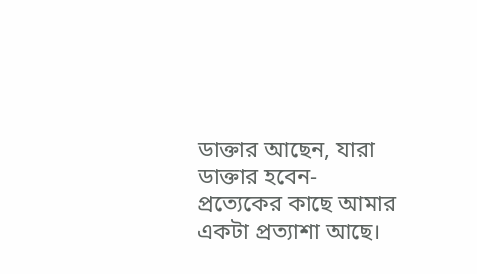ডাক্তার আছেন, যারা ডাক্তার হবেন- প্রত্যেকের কাছে আমার একটা প্রত্যাশা আছে।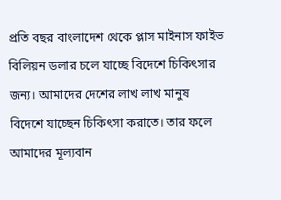প্রতি বছর বাংলাদেশ থেকে প্লাস মাইনাস ফাইভ বিলিয়ন ডলার চলে যাচ্ছে বিদেশে চিকিৎসার জন্য। আমাদের দেশের লাখ লাখ মানুষ বিদেশে যাচ্ছেন চিকিৎসা করাতে। তার ফলে আমাদের মূল্যবান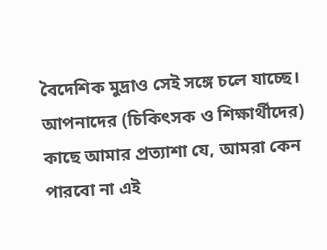বৈদেশিক মুদ্রাও সেই সঙ্গে চলে যাচ্ছে। আপনাদের (চিকিৎসক ও শিক্ষার্থীদের) কাছে আমার প্রত্যাশা যে, আমরা কেন পারবো না এই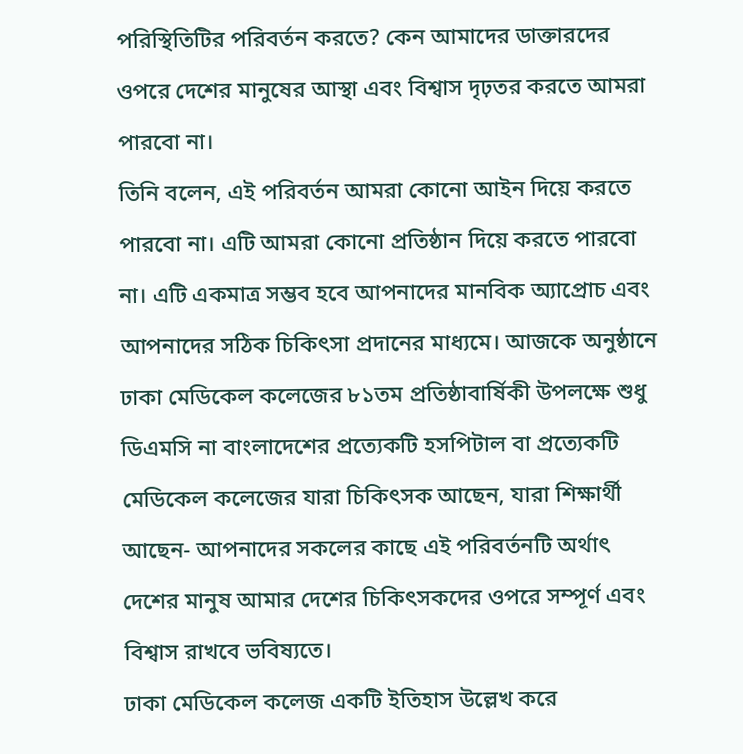পরিস্থিতিটির পরিবর্তন করতে? কেন আমাদের ডাক্তারদের ওপরে দেশের মানুষের আস্থা এবং বিশ্বাস দৃঢ়তর করতে আমরা পারবো না।
তিনি বলেন, এই পরিবর্তন আমরা কোনো আইন দিয়ে করতে পারবো না। এটি আমরা কোনো প্রতিষ্ঠান দিয়ে করতে পারবো না। এটি একমাত্র সম্ভব হবে আপনাদের মানবিক অ্যাপ্রোচ এবং আপনাদের সঠিক চিকিৎসা প্রদানের মাধ্যমে। আজকে অনুষ্ঠানে ঢাকা মেডিকেল কলেজের ৮১তম প্রতিষ্ঠাবার্ষিকী উপলক্ষে শুধু ডিএমসি না বাংলাদেশের প্রত্যেকটি হসপিটাল বা প্রত্যেকটি মেডিকেল কলেজের যারা চিকিৎসক আছেন, যারা শিক্ষার্থী আছেন- আপনাদের সকলের কাছে এই পরিবর্তনটি অর্থাৎ দেশের মানুষ আমার দেশের চিকিৎসকদের ওপরে সম্পূর্ণ এবং বিশ্বাস রাখবে ভবিষ্যতে।
ঢাকা মেডিকেল কলেজ একটি ইতিহাস উল্লেখ করে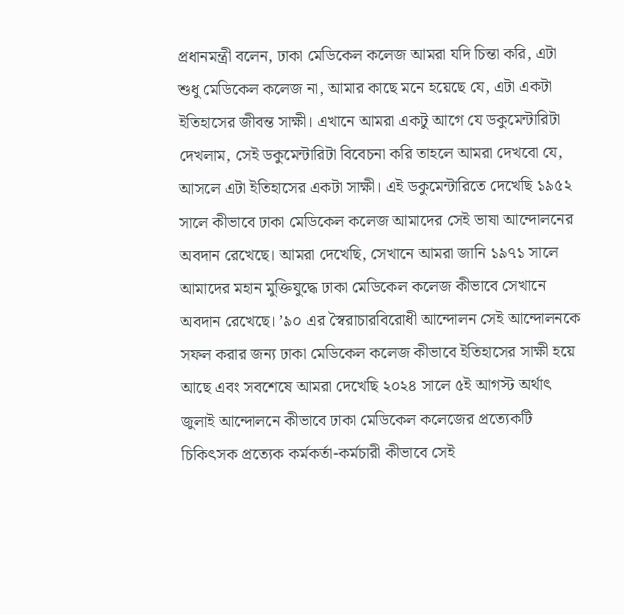প্রধানমন্ত্রী বলেন, ঢাকা মেডিকেল কলেজ আমরা যদি চিন্তা করি, এটা শুধু মেডিকেল কলেজ না, আমার কাছে মনে হয়েছে যে, এটা একটা ইতিহাসের জীবন্ত সাক্ষী। এখানে আমরা একটু আগে যে ডকুমেন্টারিটা দেখলাম, সেই ডকুমেন্টারিটা বিবেচনা করি তাহলে আমরা দেখবো যে, আসলে এটা ইতিহাসের একটা সাক্ষী। এই ডকুমেন্টারিতে দেখেছি ১৯৫২ সালে কীভাবে ঢাকা মেডিকেল কলেজ আমাদের সেই ভাষা আন্দোলনের অবদান রেখেছে। আমরা দেখেছি, সেখানে আমরা জানি ১৯৭১ সালে আমাদের মহান মুক্তিযুদ্ধে ঢাকা মেডিকেল কলেজ কীভাবে সেখানে অবদান রেখেছে। ’৯০ এর স্বৈরাচারবিরোধী আন্দোলন সেই আন্দোলনকে সফল করার জন্য ঢাকা মেডিকেল কলেজ কীভাবে ইতিহাসের সাক্ষী হয়ে আছে এবং সবশেষে আমরা দেখেছি ২০২৪ সালে ৫ই আগস্ট অর্থাৎ জুলাই আন্দোলনে কীভাবে ঢাকা মেডিকেল কলেজের প্রত্যেকটি চিকিৎসক প্রত্যেক কর্মকর্তা-কর্মচারী কীভাবে সেই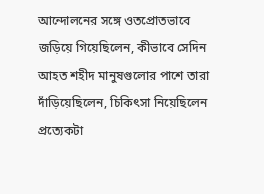আন্দোলনের সঙ্গে ওতপ্রোতভাবে জড়িয়ে গিয়েছিলেন, কীভাবে সেদিন আহত শহীদ মানুষগুলোর পাশে তারা দাঁড়িয়েছিলেন, চিকিৎসা নিয়েছিলেন প্রত্যেকটা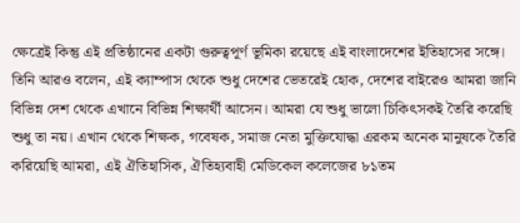ক্ষেত্রেই কিন্তু এই প্রতিষ্ঠানের একটা গুরুত্বপূর্ণ ভূমিকা রয়েছে এই বাংলাদেশের ইতিহাসের সঙ্গে।
তিনি আরও বলেন, এই ক্যাম্পাস থেকে শুধু দেশের ভেতরেই হোক, দেশের বাইরেও আমরা জানি বিভিন্ন দেশ থেকে এখানে বিভিন্ন শিক্ষার্থী আসেন। আমরা যে শুধু ভালো চিকিৎসকই তৈরি করেছি শুধু তা নয়। এখান থেকে শিক্ষক, গবেষক, সমাজ নেতা মুক্তিযোদ্ধা এরকম অনেক মানুষকে তৈরি করিয়েছি আমরা, এই ঐতিহাসিক, ঐতিহ্যবাহী মেডিকেল কলেজের ৮১তম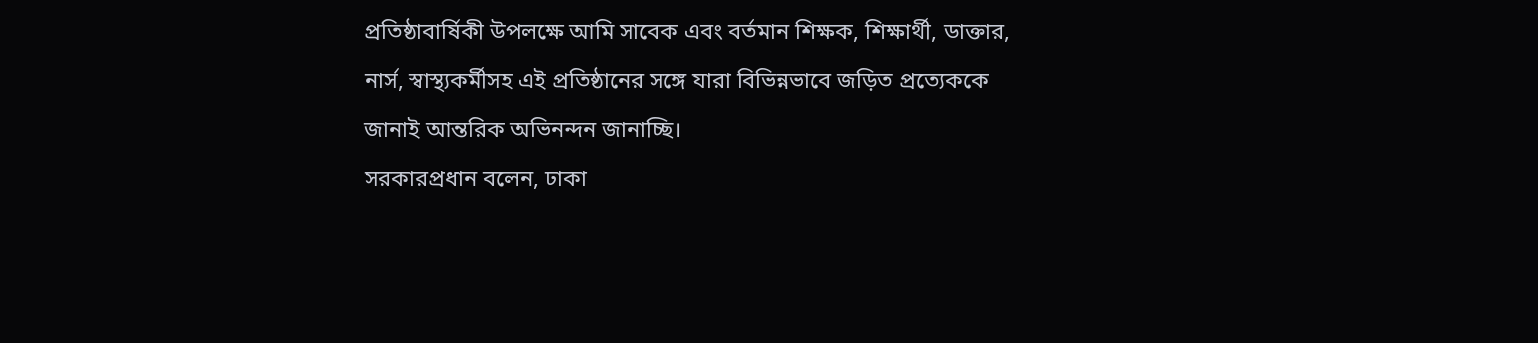প্রতিষ্ঠাবার্ষিকী উপলক্ষে আমি সাবেক এবং বর্তমান শিক্ষক, শিক্ষার্থী, ডাক্তার, নার্স, স্বাস্থ্যকর্মীসহ এই প্রতিষ্ঠানের সঙ্গে যারা বিভিন্নভাবে জড়িত প্রত্যেককে জানাই আন্তরিক অভিনন্দন জানাচ্ছি।
সরকারপ্রধান বলেন, ঢাকা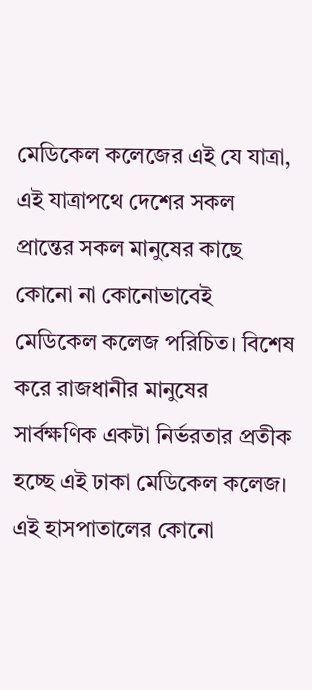মেডিকেল কলেজের এই যে যাত্রা, এই যাত্রাপথে দেশের সকল প্রান্তের সকল মানুষের কাছে কোনো না কোনোভাবেই মেডিকেল কলেজ পরিচিত। বিশেষ করে রাজধানীর মানুষের সার্বক্ষণিক একটা নির্ভরতার প্রতীক হচ্ছে এই ঢাকা মেডিকেল কলেজ। এই হাসপাতালের কোনো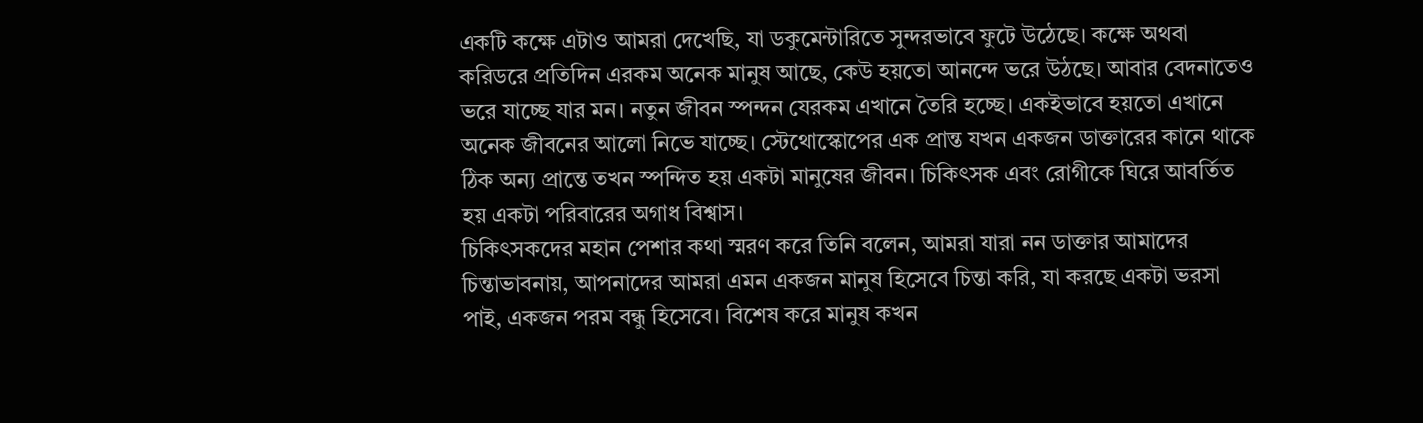একটি কক্ষে এটাও আমরা দেখেছি, যা ডকুমেন্টারিতে সুন্দরভাবে ফুটে উঠেছে। কক্ষে অথবা করিডরে প্রতিদিন এরকম অনেক মানুষ আছে, কেউ হয়তো আনন্দে ভরে উঠছে। আবার বেদনাতেও ভরে যাচ্ছে যার মন। নতুন জীবন স্পন্দন যেরকম এখানে তৈরি হচ্ছে। একইভাবে হয়তো এখানে অনেক জীবনের আলো নিভে যাচ্ছে। স্টেথোস্কোপের এক প্রান্ত যখন একজন ডাক্তারের কানে থাকে ঠিক অন্য প্রান্তে তখন স্পন্দিত হয় একটা মানুষের জীবন। চিকিৎসক এবং রোগীকে ঘিরে আবর্তিত হয় একটা পরিবারের অগাধ বিশ্বাস।
চিকিৎসকদের মহান পেশার কথা স্মরণ করে তিনি বলেন, আমরা যারা নন ডাক্তার আমাদের চিন্তাভাবনায়, আপনাদের আমরা এমন একজন মানুষ হিসেবে চিন্তা করি, যা করছে একটা ভরসা পাই, একজন পরম বন্ধু হিসেবে। বিশেষ করে মানুষ কখন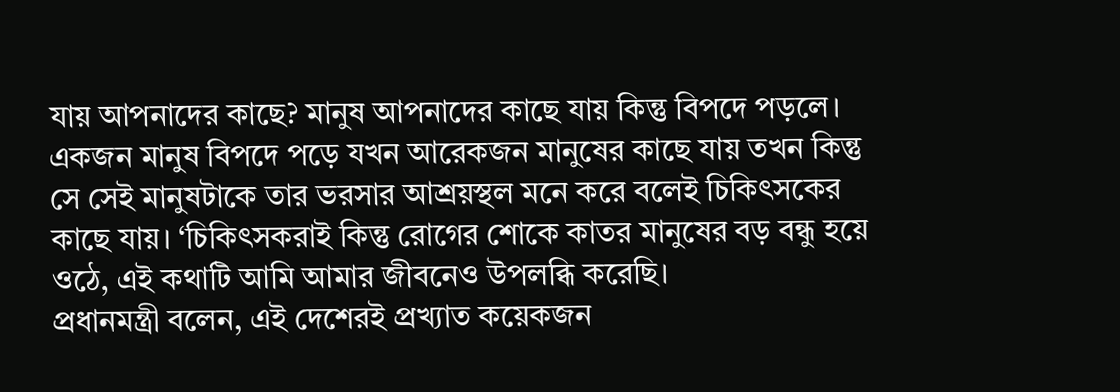যায় আপনাদের কাছে? মানুষ আপনাদের কাছে যায় কিন্তু বিপদে পড়লে। একজন মানুষ বিপদে পড়ে যখন আরেকজন মানুষের কাছে যায় তখন কিন্তু সে সেই মানুষটাকে তার ভরসার আশ্রয়স্থল মনে করে বলেই চিকিৎসকের কাছে যায়। ‘চিকিৎসকরাই কিন্তু রোগের শোকে কাতর মানুষের বড় বন্ধু হয়ে ওঠে, এই কথাটি আমি আমার জীবনেও উপলব্ধি করেছি।
প্রধানমন্ত্রী বলেন, এই দেশেরই প্রখ্যাত কয়েকজন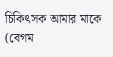চিকিৎসক আমার মাকে (বেগম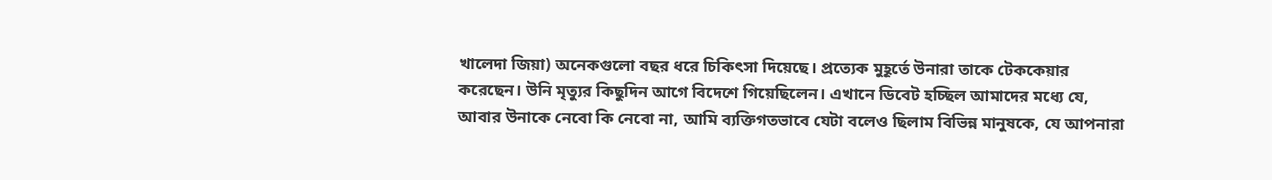খালেদা জিয়া) অনেকগুলো বছর ধরে চিকিৎসা দিয়েছে। প্রত্যেক মুহূর্তে উনারা তাকে টেককেয়ার করেছেন। উনি মৃত্যুর কিছুদিন আগে বিদেশে গিয়েছিলেন। এখানে ডিবেট হচ্ছিল আমাদের মধ্যে যে, আবার উনাকে নেবো কি নেবো না, আমি ব্যক্তিগতভাবে যেটা বলেও ছিলাম বিভিন্ন মানুষকে, যে আপনারা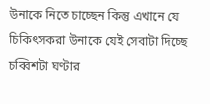উনাকে নিতে চাচ্ছেন কিন্তু এখানে যে চিকিৎসকরা উনাকে যেই সেবাটা দিচ্ছে চব্বিশটা ঘণ্টার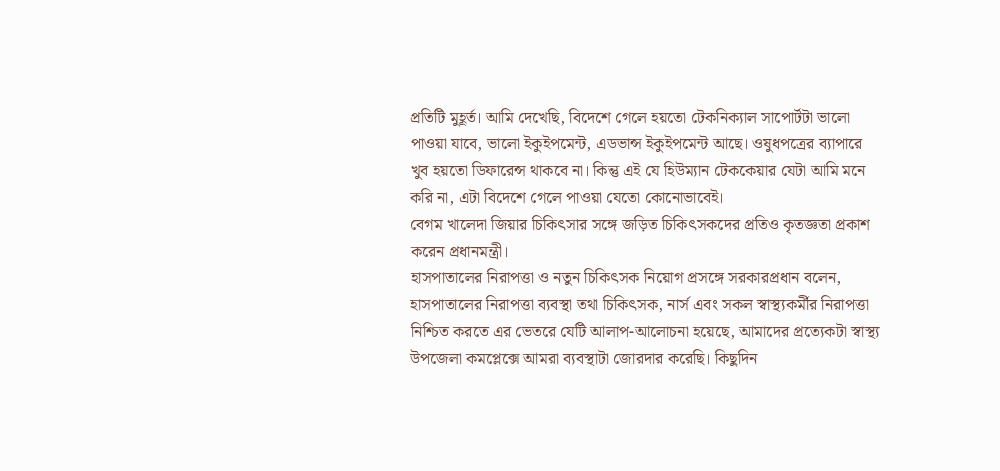প্রতিটি মুহূর্ত। আমি দেখেছি, বিদেশে গেলে হয়তো টেকনিক্যাল সাপোর্টটা ভালো পাওয়া যাবে, ভালো ইকুইপমেন্ট, এডভান্স ইকুইপমেন্ট আছে। ওষুধপত্রের ব্যাপারে খুব হয়তো ডিফারেন্স থাকবে না। কিন্তু এই যে হিউম্যান টেককেয়ার যেটা আমি মনে করি না, এটা বিদেশে গেলে পাওয়া যেতো কোনোভাবেই।
বেগম খালেদা জিয়ার চিকিৎসার সঙ্গে জড়িত চিকিৎসকদের প্রতিও কৃতজ্ঞতা প্রকাশ করেন প্রধানমন্ত্রী।
হাসপাতালের নিরাপত্তা ও নতুন চিকিৎসক নিয়োগ প্রসঙ্গে সরকারপ্রধান বলেন, হাসপাতালের নিরাপত্তা ব্যবস্থা তথা চিকিৎসক, নার্স এবং সকল স্বাস্থ্যকর্মীর নিরাপত্তা নিশ্চিত করতে এর ভেতরে যেটি আলাপ-আলোচনা হয়েছে, আমাদের প্রত্যেকটা স্বাস্থ্য উপজেলা কমপ্লেক্সে আমরা ব্যবস্থাটা জোরদার করেছি। কিছুদিন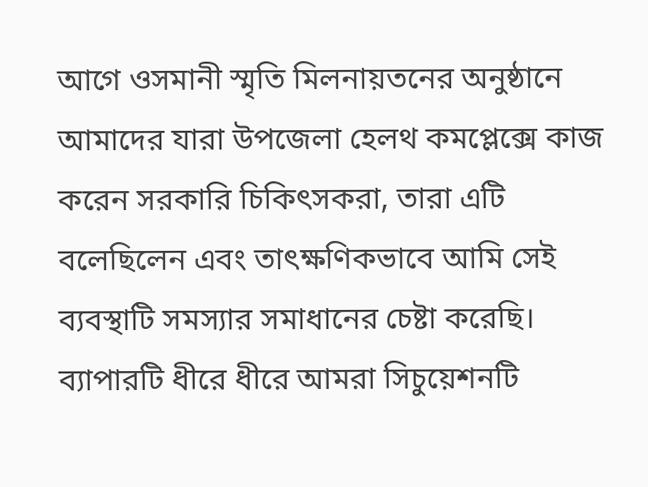আগে ওসমানী স্মৃতি মিলনায়তনের অনুষ্ঠানে আমাদের যারা উপজেলা হেলথ কমপ্লেক্সে কাজ করেন সরকারি চিকিৎসকরা, তারা এটি বলেছিলেন এবং তাৎক্ষণিকভাবে আমি সেই ব্যবস্থাটি সমস্যার সমাধানের চেষ্টা করেছি। ব্যাপারটি ধীরে ধীরে আমরা সিচুয়েশনটি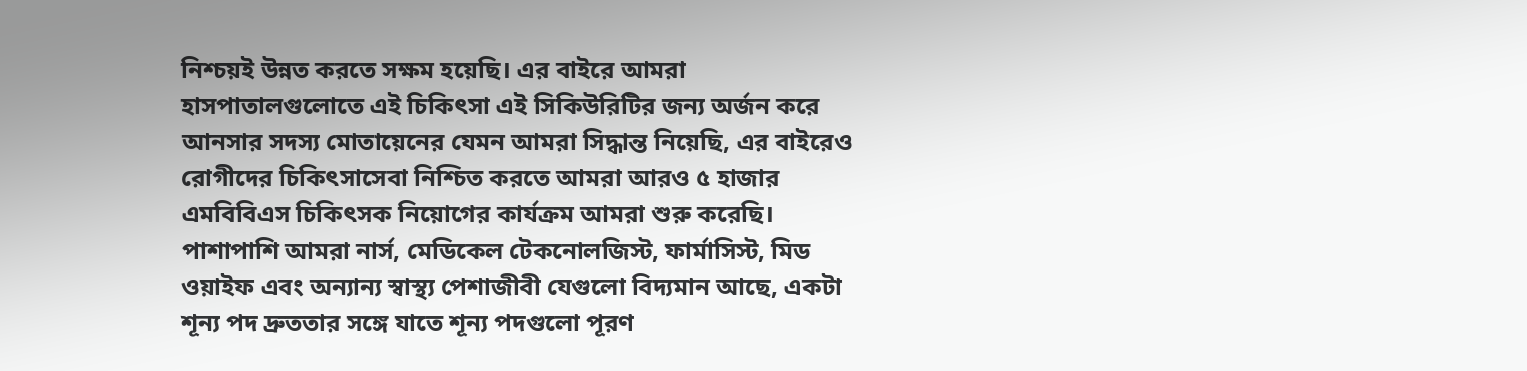নিশ্চয়ই উন্নত করতে সক্ষম হয়েছি। এর বাইরে আমরা হাসপাতালগুলোতে এই চিকিৎসা এই সিকিউরিটির জন্য অর্জন করে আনসার সদস্য মোতায়েনের যেমন আমরা সিদ্ধান্ত নিয়েছি, এর বাইরেও রোগীদের চিকিৎসাসেবা নিশ্চিত করতে আমরা আরও ৫ হাজার এমবিবিএস চিকিৎসক নিয়োগের কার্যক্রম আমরা শুরু করেছি। পাশাপাশি আমরা নার্স, মেডিকেল টেকনোলজিস্ট, ফার্মাসিস্ট, মিড ওয়াইফ এবং অন্যান্য স্বাস্থ্য পেশাজীবী যেগুলো বিদ্যমান আছে, একটা শূন্য পদ দ্রুততার সঙ্গে যাতে শূন্য পদগুলো পূরণ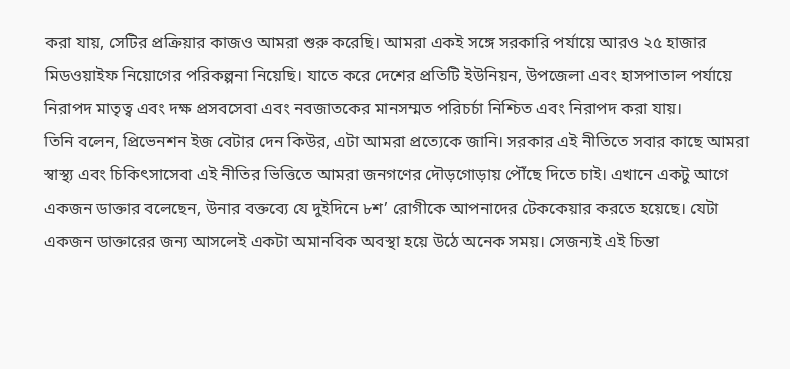করা যায়, সেটির প্রক্রিয়ার কাজও আমরা শুরু করেছি। আমরা একই সঙ্গে সরকারি পর্যায়ে আরও ২৫ হাজার মিডওয়াইফ নিয়োগের পরিকল্পনা নিয়েছি। যাতে করে দেশের প্রতিটি ইউনিয়ন, উপজেলা এবং হাসপাতাল পর্যায়ে নিরাপদ মাতৃত্ব এবং দক্ষ প্রসবসেবা এবং নবজাতকের মানসম্মত পরিচর্চা নিশ্চিত এবং নিরাপদ করা যায়।
তিনি বলেন, প্রিভেনশন ইজ বেটার দেন কিউর, এটা আমরা প্রত্যেকে জানি। সরকার এই নীতিতে সবার কাছে আমরা স্বাস্থ্য এবং চিকিৎসাসেবা এই নীতির ভিত্তিতে আমরা জনগণের দৌড়গোড়ায় পৌঁছে দিতে চাই। এখানে একটু আগে একজন ডাক্তার বলেছেন, উনার বক্তব্যে যে দুইদিনে ৮শ’ রোগীকে আপনাদের টেককেয়ার করতে হয়েছে। যেটা একজন ডাক্তারের জন্য আসলেই একটা অমানবিক অবস্থা হয়ে উঠে অনেক সময়। সেজন্যই এই চিন্তা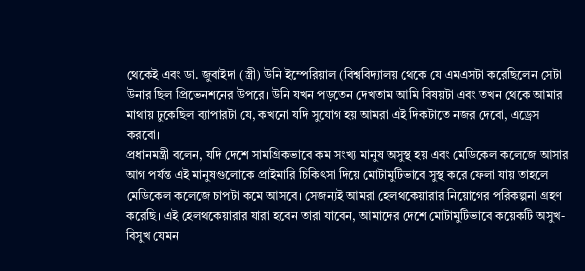থেকেই এবং ডা. জুবাইদা (স্ত্রী) উনি ইম্পেরিয়াল (বিশ্ববিদ্যালয় থেকে যে এমএসটা করেছিলেন সেটা উনার ছিল প্রিভেনশনের উপরে। উনি যখন পড়তেন দেখতাম আমি বিষয়টা এবং তখন থেকে আমার মাথায় ঢুকেছিল ব্যাপারটা যে, কখনো যদি সুযোগ হয় আমরা এই দিকটাতে নজর দেবো, এড্রেস করবো।
প্রধানমন্ত্রী বলেন, যদি দেশে সামগ্রিকভাবে কম সংখ্য মানুষ অসুস্থ হয় এবং মেডিকেল কলেজে আসার আগ পর্যন্ত এই মানুষগুলোকে প্রাইমারি চিকিৎসা দিয়ে মোটামুটিভাবে সুস্থ করে ফেলা যায় তাহলে মেডিকেল কলেজে চাপটা কমে আসবে। সেজন্যই আমরা হেলথকেয়ারার নিয়োগের পরিকল্পনা গ্রহণ করেছি। এই হেলথকেয়ারার যারা হবেন তারা যাবেন, আমাদের দেশে মোটামুটিভাবে কয়েকটি অসুখ-বিসুখ যেমন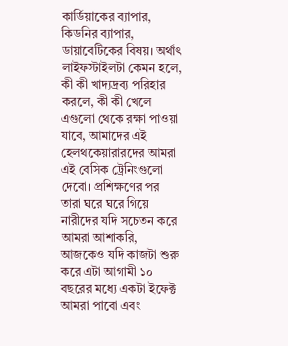কার্ডিয়াকের ব্যাপার, কিডনির ব্যাপার, ডায়াবেটিকের বিষয়। অর্থাৎ লাইফস্টাইলটা কেমন হলে, কী কী খাদ্যদ্রব্য পরিহার করলে, কী কী খেলে এগুলো থেকে রক্ষা পাওয়া যাবে, আমাদের এই হেলথকেয়ারারদের আমরা এই বেসিক ট্রেনিংগুলো দেবো। প্রশিক্ষণের পর তারা ঘরে ঘরে গিয়ে নারীদের যদি সচেতন করে আমরা আশাকরি, আজকেও যদি কাজটা শুরু করে এটা আগামী ১০ বছরের মধ্যে একটা ইফেক্ট আমরা পাবো এবং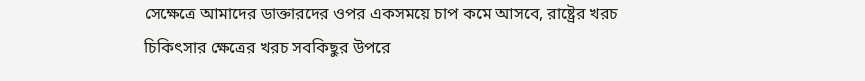সেক্ষেত্রে আমাদের ডাক্তারদের ওপর একসময়ে চাপ কমে আসবে, রাষ্ট্রের খরচ চিকিৎসার ক্ষেত্রের খরচ সবকিছুর উপরে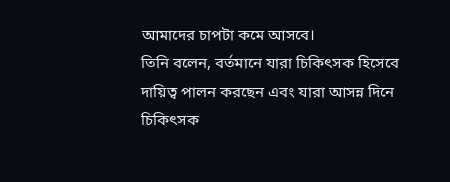আমাদের চাপটা কমে আসবে।
তিনি বলেন, বর্তমানে যারা চিকিৎসক হিসেবে দায়িত্ব পালন করছেন এবং যারা আসন্ন দিনে চিকিৎসক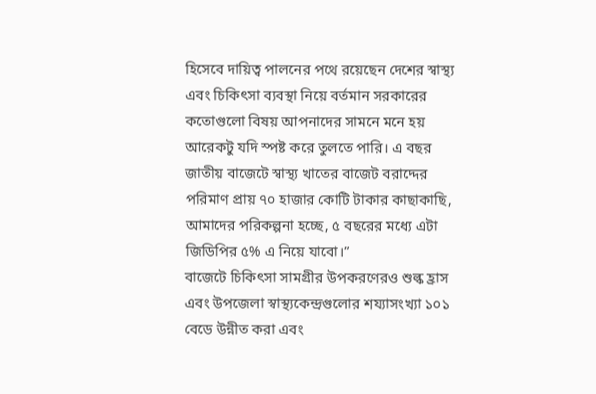হিসেবে দায়িত্ব পালনের পথে রয়েছেন দেশের স্বাস্থ্য এবং চিকিৎসা ব্যবস্থা নিয়ে বর্তমান সরকারের কতোগুলো বিষয় আপনাদের সামনে মনে হয় আরেকটু যদি স্পষ্ট করে তুলতে পারি। এ বছর জাতীয় বাজেটে স্বাস্থ্য খাতের বাজেট বরাদ্দের পরিমাণ প্রায় ৭০ হাজার কোটি টাকার কাছাকাছি, আমাদের পরিকল্পনা হচ্ছে, ৫ বছরের মধ্যে এটা জিডিপির ৫% এ নিয়ে যাবো।”
বাজেটে চিকিৎসা সামগ্রীর উপকরণেরও শুল্ক হ্রাস এবং উপজেলা স্বাস্থ্যকেন্দ্রগুলোর শয্যাসংখ্যা ১০১ বেডে উন্নীত করা এবং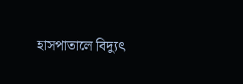হাসপাতালে বিদ্যুৎ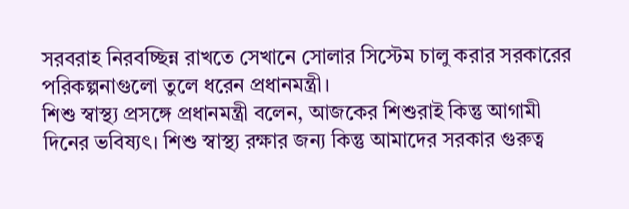সরবরাহ নিরবচ্ছিন্ন রাখতে সেখানে সোলার সিস্টেম চালু করার সরকারের পরিকল্পনাগুলো তুলে ধরেন প্রধানমন্ত্রী।
শিশু স্বাস্থ্য প্রসঙ্গে প্রধানমন্ত্রী বলেন, আজকের শিশুরাই কিন্তু আগামী দিনের ভবিষ্যৎ। শিশু স্বাস্থ্য রক্ষার জন্য কিন্তু আমাদের সরকার গুরুত্ব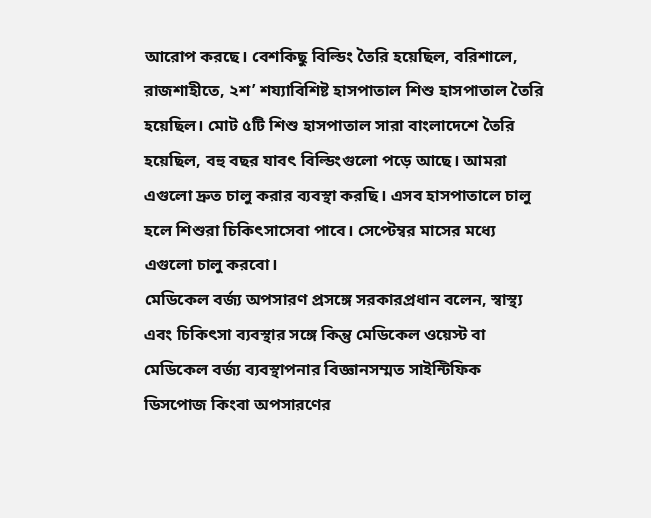আরোপ করছে। বেশকিছু বিল্ডিং তৈরি হয়েছিল, বরিশালে, রাজশাহীতে, ২শ’ শয্যাবিশিষ্ট হাসপাতাল শিশু হাসপাতাল তৈরি হয়েছিল। মোট ৫টি শিশু হাসপাতাল সারা বাংলাদেশে তৈরি হয়েছিল, বহু বছর যাবৎ বিল্ডিংগুলো পড়ে আছে। আমরা এগুলো দ্রুত চালু করার ব্যবস্থা করছি। এসব হাসপাতালে চালু হলে শিশুরা চিকিৎসাসেবা পাবে। সেপ্টেম্বর মাসের মধ্যে এগুলো চালু করবো।
মেডিকেল বর্জ্য অপসারণ প্রসঙ্গে সরকারপ্রধান বলেন, স্বাস্থ্য এবং চিকিৎসা ব্যবস্থার সঙ্গে কিন্তু মেডিকেল ওয়েস্ট বা মেডিকেল বর্জ্য ব্যবস্থাপনার বিজ্ঞানসম্মত সাইন্টিফিক ডিসপোজ কিংবা অপসারণের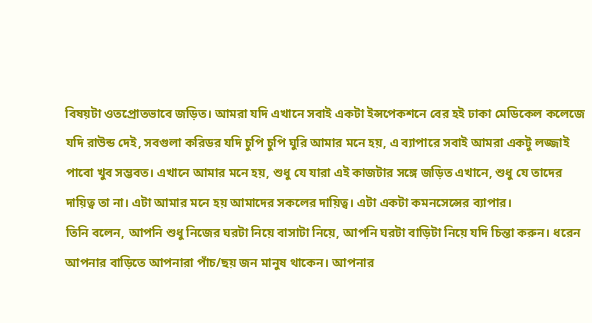বিষয়টা ওতপ্রোতভাবে জড়িত। আমরা যদি এখানে সবাই একটা ইন্সপেকশনে বের হই ঢাকা মেডিকেল কলেজে যদি রাউন্ড দেই, সবগুলা করিডর যদি চুপি চুপি ঘুরি আমার মনে হয়, এ ব্যাপারে সবাই আমরা একটু লজ্জাই পাবো খুব সম্ভবত। এখানে আমার মনে হয়, শুধু যে যারা এই কাজটার সঙ্গে জড়িত এখানে, শুধু যে তাদের দায়িত্ব তা না। এটা আমার মনে হয় আমাদের সকলের দায়িত্ব। এটা একটা কমনসেন্সের ব্যাপার।
তিনি বলেন, আপনি শুধু নিজের ঘরটা নিয়ে বাসাটা নিয়ে, আপনি ঘরটা বাড়িটা নিয়ে যদি চিন্তা করুন। ধরেন আপনার বাড়িতে আপনারা পাঁচ/ছয় জন মানুষ থাকেন। আপনার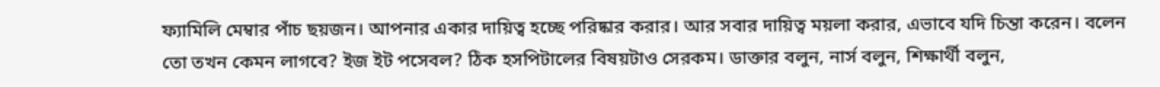ফ্যামিলি মেম্বার পাঁচ ছয়জন। আপনার একার দায়িত্ব হচ্ছে পরিষ্কার করার। আর সবার দায়িত্ব ময়লা করার, এভাবে যদি চিন্তা করেন। বলেন তো তখন কেমন লাগবে? ইজ ইট পসেবল? ঠিক হসপিটালের বিষয়টাও সেরকম। ডাক্তার বলুন, নার্স বলুন, শিক্ষার্থী বলুন,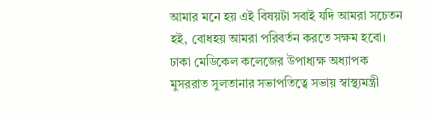আমার মনে হয় এই বিষয়টা সবাই যদি আমরা সচেতন হই, বোধহয় আমরা পরিবর্তন করতে সক্ষম হবো।
ঢাকা মেডিকেল কলেজের উপাধ্যক্ষ অধ্যাপক মুসররাত সুলতানার সভাপতিত্বে সভায় স্বাস্থ্যমন্ত্রী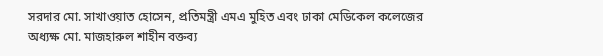সরদার মো. সাখাওয়াত হোসেন, প্রতিমন্ত্রী এমএ মুহিত এবং ঢাকা মেডিকেল কলেজের অধ্যক্ষ মো. মাজহারুল শাহীন বক্তব্য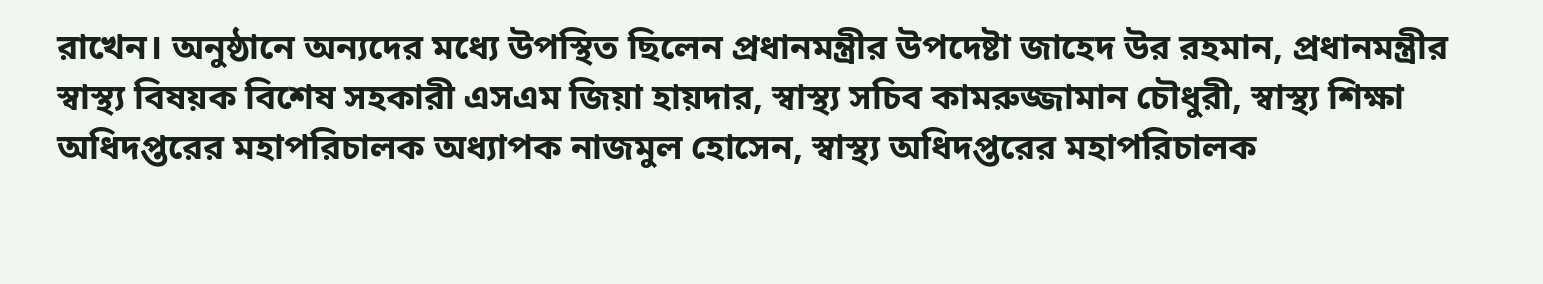রাখেন। অনুষ্ঠানে অন্যদের মধ্যে উপস্থিত ছিলেন প্রধানমন্ত্রীর উপদেষ্টা জাহেদ উর রহমান, প্রধানমন্ত্রীর স্বাস্থ্য বিষয়ক বিশেষ সহকারী এসএম জিয়া হায়দার, স্বাস্থ্য সচিব কামরুজ্জামান চৌধুরী, স্বাস্থ্য শিক্ষা অধিদপ্তরের মহাপরিচালক অধ্যাপক নাজমুল হোসেন, স্বাস্থ্য অধিদপ্তরের মহাপরিচালক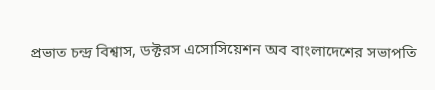প্রভাত চন্দ্র বিশ্বাস, ডক্টরস এসোসিয়েশন অব বাংলাদেশের সভাপতি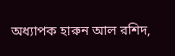অধ্যাপক হারুন আল রশিদ,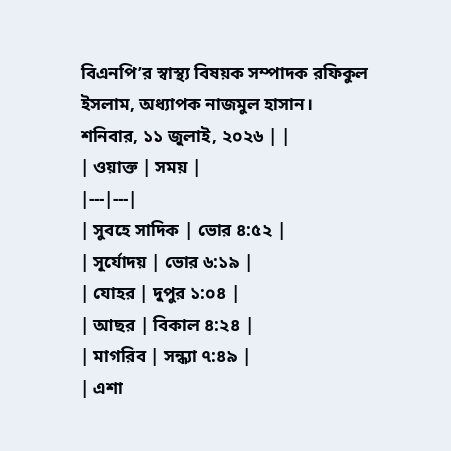বিএনপি’র স্বাস্থ্য বিষয়ক সম্পাদক রফিকুল ইসলাম, অধ্যাপক নাজমুল হাসান।
শনিবার, ১১ জুলাই, ২০২৬ | |
| ওয়াক্ত | সময় |
|---|---|
| সুবহে সাদিক | ভোর ৪:৫২ |
| সূর্যোদয় | ভোর ৬:১৯ |
| যোহর | দুপুর ১:০৪ |
| আছর | বিকাল ৪:২৪ |
| মাগরিব | সন্ধ্যা ৭:৪৯ |
| এশা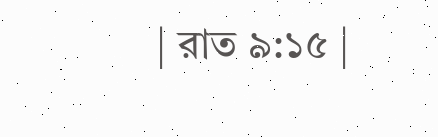| রাত ৯:১৫ |